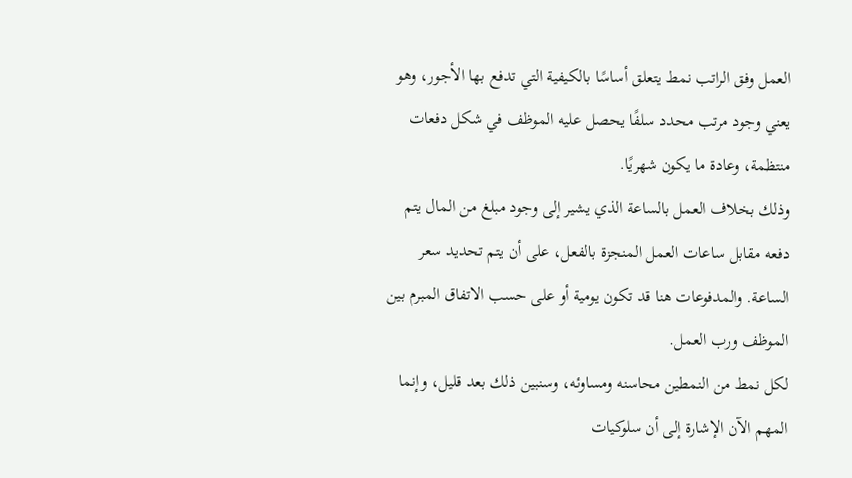العمل وفق الراتب نمط يتعلق أساسًا بالكيفية التي تدفع بها الأجور، وهو يعني وجود مرتب محدد سلفًا يحصل عليه الموظف في شكل دفعات منتظمة، وعادة ما يكون شهريًا.
وذلك بخلاف العمل بالساعة الذي يشير إلى وجود مبلغ من المال يتم دفعه مقابل ساعات العمل المنجزة بالفعل، على أن يتم تحديد سعر الساعة. والمدفوعات هنا قد تكون يومية أو على حسب الاتفاق المبرم بين الموظف ورب العمل.
لكل نمط من النمطين محاسنه ومساوئه، وسنبين ذلك بعد قليل، وإنما المهم الآن الإشارة إلى أن سلوكيات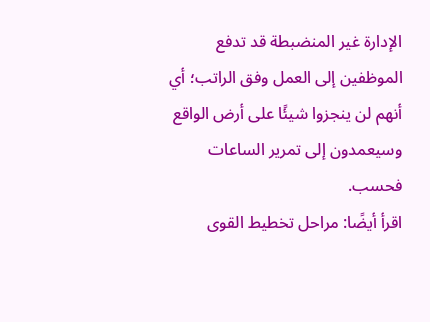الإدارة غير المنضبطة قد تدفع الموظفين إلى العمل وفق الراتب؛ أي أنهم لن ينجزوا شيئًا على أرض الواقع وسيعمدون إلى تمرير الساعات فحسب.
اقرأ أيضًا: مراحل تخطيط القوى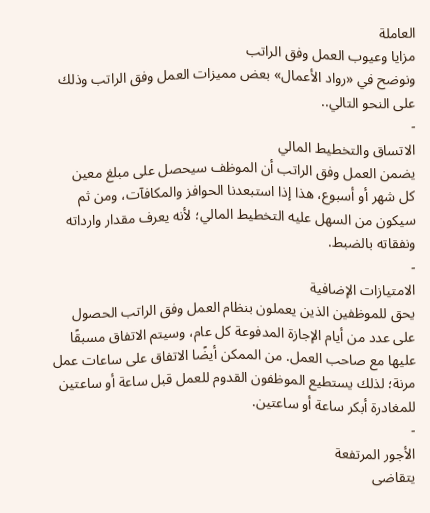العاملة
مزايا وعيوب العمل وفق الراتب
ونوضح في «رواد الأعمال» بعض مميزات العمل وفق الراتب وذلك على النحو التالي..
-
الاتساق والتخطيط المالي
يضمن العمل وفق الراتب أن الموظف سيحصل على مبلغ معين كل شهر أو أسبوع، هذا إذا استبعدنا الحوافز والمكافآت، ومن ثم سيكون من السهل عليه التخطيط المالي؛ لأنه يعرف مقدار وارداته ونفقاته بالضبط.
-
الامتيازات الإضافية
يحق للموظفين الذين يعملون بنظام العمل وفق الراتب الحصول على عدد من أيام الإجازة المدفوعة كل عام، وسيتم الاتفاق مسبقًا عليها مع صاحب العمل. من الممكن أيضًا الاتفاق على ساعات عمل مرنة؛ لذلك يستطيع الموظفون القدوم للعمل قبل ساعة أو ساعتين للمغادرة أبكر ساعة أو ساعتين.
-
الأجور المرتفعة
يتقاضى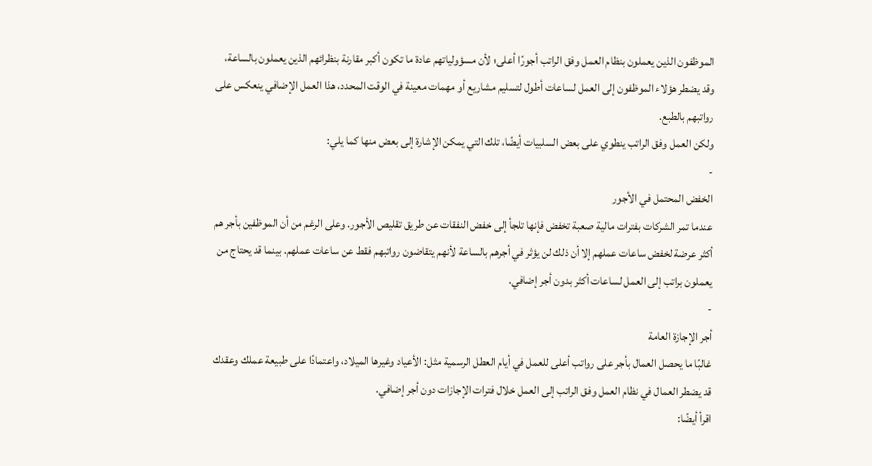الموظفون الذين يعملون بنظام العمل وفق الراتب أجورًا أعلى؛ لأن مسؤولياتهم عادة ما تكون أكبر مقارنة بنظرائهم الذين يعملون بالساعة، وقد يضطر هؤلاء الموظفون إلى العمل لساعات أطول لتسليم مشاريع أو مهمات معينة في الوقت المحدد، هذا العمل الإضافي ينعكس على رواتبهم بالطبع.
ولكن العمل وفق الراتب ينطوي على بعض السلبيات أيضًا، تلك التي يمكن الإشارة إلى بعض منها كما يلي:
-
الخفض المحتمل في الأجور
عندما تمر الشركات بفترات مالية صعبة تخفض فإنها تلجأ إلى خفض النفقات عن طريق تقليص الأجور. وعلى الرغم من أن الموظفين بأجر هم أكثر عرضة لخفض ساعات عملهم إلا أن ذلك لن يؤثر في أجرهم بالساعة لأنهم يتقاضون رواتبهم فقط عن ساعات عملهم. بينما قد يحتاج من يعملون براتب إلى العمل لساعات أكثر بدون أجر إضافي.
-
أجر الإجازة العامة
غالبًا ما يحصل العمال بأجر على رواتب أعلى للعمل في أيام العطل الرسمية مثل: الأعياد وغيرها الميلاد، واعتمادًا على طبيعة عملك وعقدك قد يضطر العمال في نظام العمل وفق الراتب إلى العمل خلال فترات الإجازات دون أجر إضافي.
اقرأ أيضًا: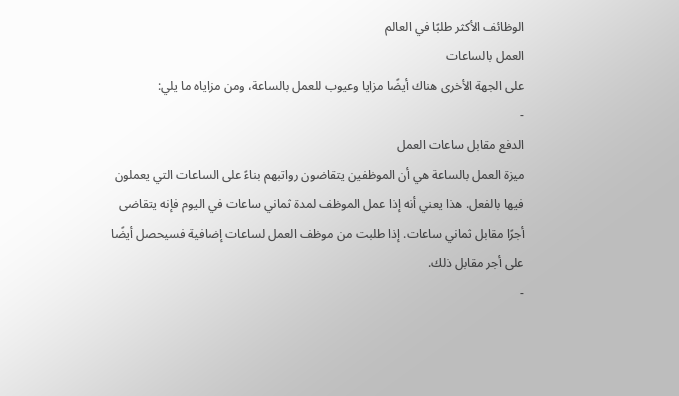الوظائف الأكثر طلبًا في العالم
العمل بالساعات
على الجهة الأخرى هناك أيضًا مزايا وعيوب للعمل بالساعة، ومن مزاياه ما يلي:
-
الدفع مقابل ساعات العمل
ميزة العمل بالساعة هي أن الموظفين يتقاضون رواتبهم بناءً على الساعات التي يعملون فيها بالفعل. هذا يعني أنه إذا عمل الموظف لمدة ثماني ساعات في اليوم فإنه يتقاضى أجرًا مقابل ثماني ساعات. إذا طلبت من موظف العمل لساعات إضافية فسيحصل أيضًا على أجر مقابل ذلك.
-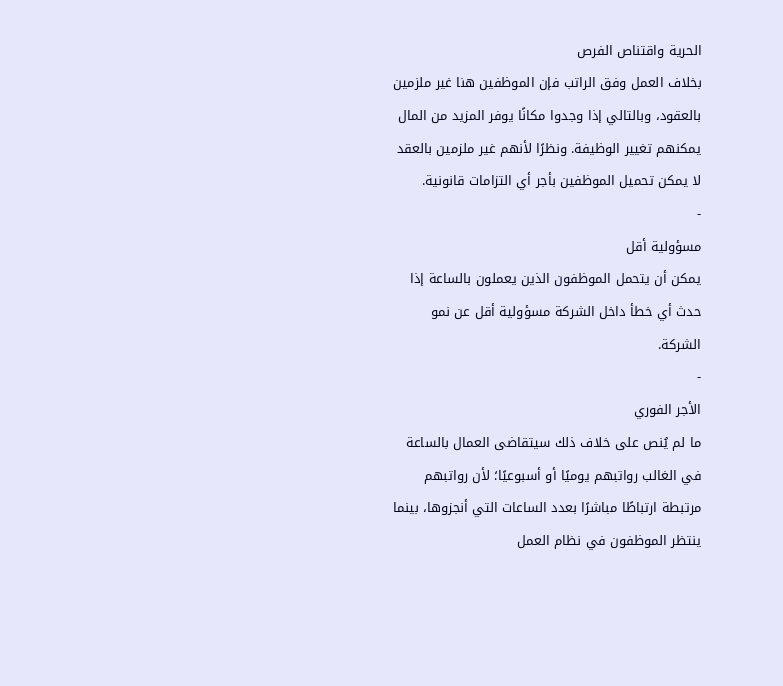الحرية واقتناص الفرص
بخلاف العمل وفق الراتب فإن الموظفين هنا غير ملزمين بالعقود، وبالتالي إذا وجدوا مكانًا يوفر المزيد من المال يمكنهم تغيير الوظيفة. ونظرًا لأنهم غير ملزمين بالعقد لا يمكن تحميل الموظفين بأجر أي التزامات قانونية.
-
مسؤولية أقل
يمكن أن يتحمل الموظفون الذين يعملون بالساعة إذا حدث أي خطأ داخل الشركة مسؤولية أقل عن نمو الشركة.
-
الأجر الفوري
ما لم يُنص على خلاف ذلك سيتقاضى العمال بالساعة في الغالب رواتبهم يوميًا أو أسبوعيًا؛ لأن رواتبهم مرتبطة ارتباطًا مباشرًا بعدد الساعات التي أنجزوها، بينما ينتظر الموظفون في نظام العمل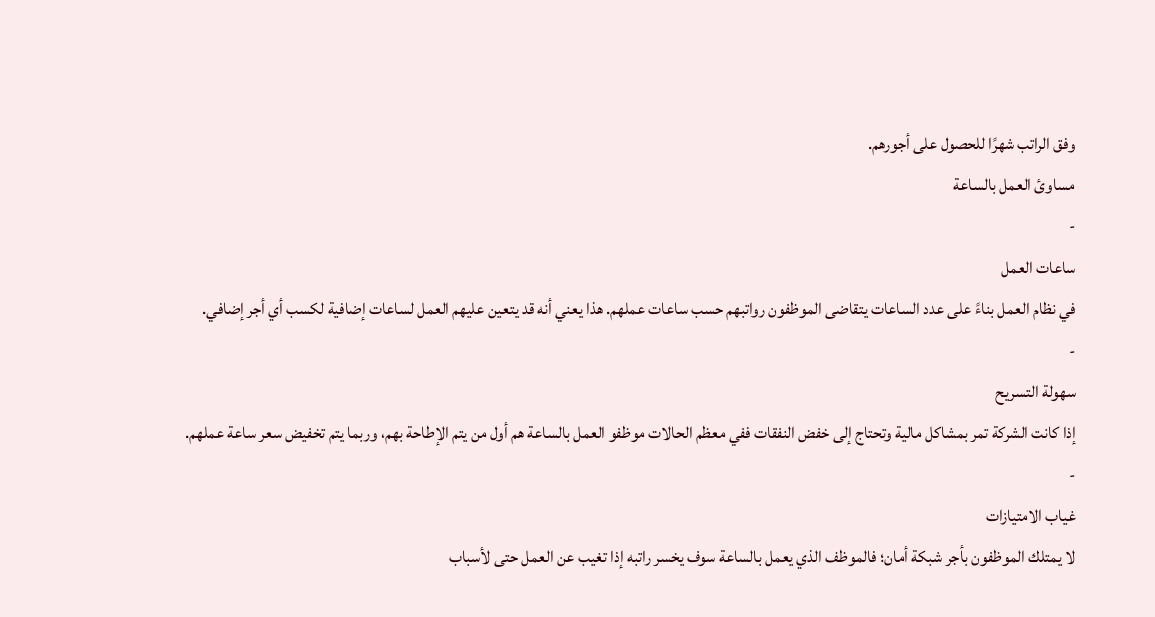وفق الراتب شهرًا للحصول على أجورهم.
مساوئ العمل بالساعة
-
ساعات العمل
في نظام العمل بناءً على عدد الساعات يتقاضى الموظفون رواتبهم حسب ساعات عملهم. هذا يعني أنه قد يتعين عليهم العمل لساعات إضافية لكسب أي أجر إضافي.
-
سهولة التسريح
إذا كانت الشركة تمر بمشاكل مالية وتحتاج إلى خفض النفقات ففي معظم الحالات موظفو العمل بالساعة هم أول من يتم الإطاحة بهم، وربما يتم تخفيض سعر ساعة عملهم.
-
غياب الامتيازات
لا يمتلك الموظفون بأجر شبكة أمان؛ فالموظف الذي يعمل بالساعة سوف يخسر راتبه إذا تغيب عن العمل حتى لأسباب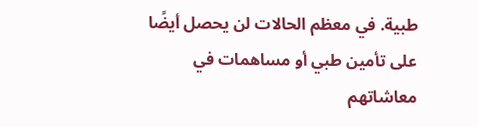طبية. في معظم الحالات لن يحصل أيضًا على تأمين طبي أو مساهمات في معاشاتهم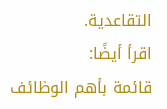التقاعدية.
اقرأ أيضًا:
قائمة بأهم الوظائف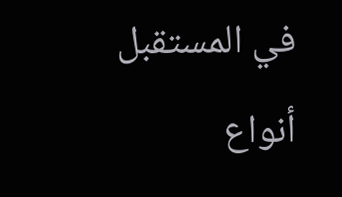في المستقبل
أنواع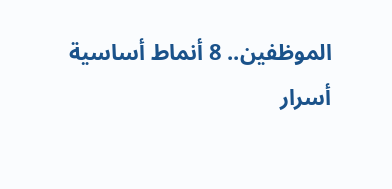الموظفين.. 8 أنماط أساسية
أسرار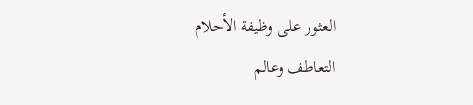العثور على وظيفة الأحلام
التعاطف وعالم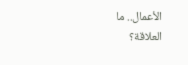الأعمال.. ما العلاقة؟